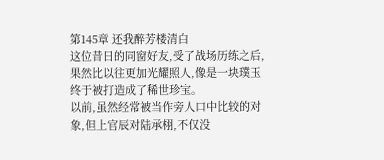第145章 还我醉芳楼清白
这位昔日的同窗好友,受了战场历练之后,果然比以往更加光耀照人,像是一块璞玉终于被打造成了稀世珍宝。
以前,虽然经常被当作旁人口中比较的对象,但上官辰对陆承栩,不仅没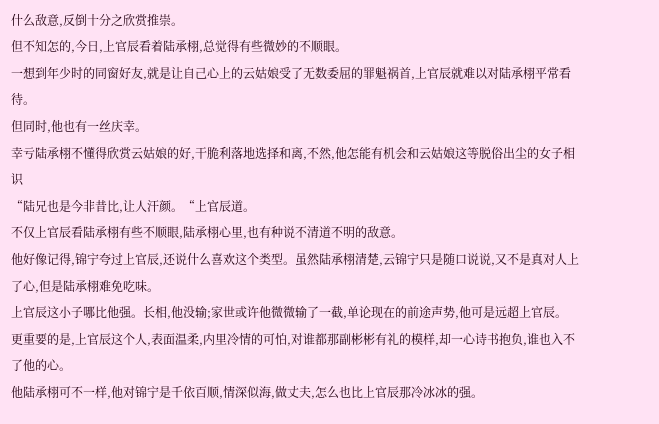什么敌意,反倒十分之欣赏推崇。
但不知怎的,今日,上官辰看着陆承栩,总觉得有些微妙的不顺眼。
一想到年少时的同窗好友,就是让自己心上的云姑娘受了无数委屈的罪魁祸首,上官辰就难以对陆承栩平常看待。
但同时,他也有一丝庆幸。
幸亏陆承栩不懂得欣赏云姑娘的好,干脆利落地选择和离,不然,他怎能有机会和云姑娘这等脱俗出尘的女子相识
“陆兄也是今非昔比,让人汗颜。“上官辰道。
不仅上官辰看陆承栩有些不顺眼,陆承栩心里,也有种说不清道不明的敌意。
他好像记得,锦宁夸过上官辰,还说什么喜欢这个类型。虽然陆承栩清楚,云锦宁只是随口说说,又不是真对人上了心,但是陆承栩难免吃味。
上官辰这小子哪比他强。长相,他没输;家世或许他微微输了一截,单论现在的前途声势,他可是远超上官辰。
更重要的是,上官辰这个人,表面温柔,内里冷情的可怕,对谁都那副彬彬有礼的模样,却一心诗书抱负,谁也入不了他的心。
他陆承栩可不一样,他对锦宁是千依百顺,情深似海,做丈夫,怎么也比上官辰那冷冰冰的强。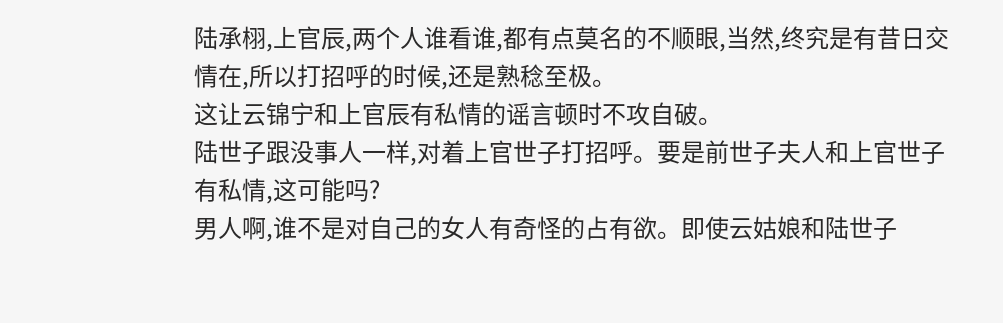陆承栩,上官辰,两个人谁看谁,都有点莫名的不顺眼,当然,终究是有昔日交情在,所以打招呼的时候,还是熟稔至极。
这让云锦宁和上官辰有私情的谣言顿时不攻自破。
陆世子跟没事人一样,对着上官世子打招呼。要是前世子夫人和上官世子有私情,这可能吗?
男人啊,谁不是对自己的女人有奇怪的占有欲。即使云姑娘和陆世子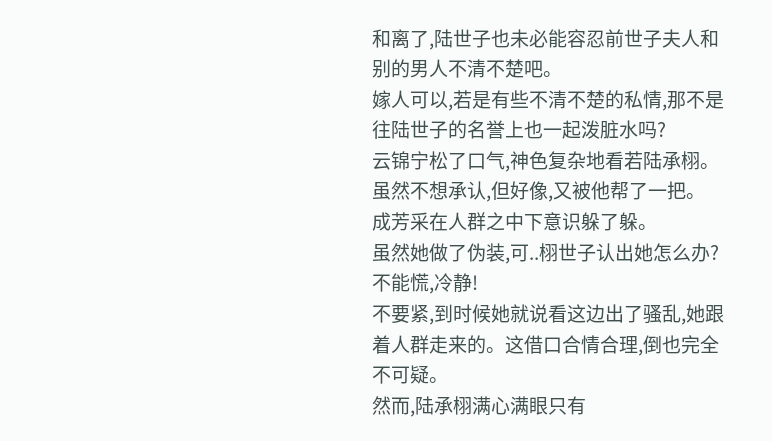和离了,陆世子也未必能容忍前世子夫人和别的男人不清不楚吧。
嫁人可以,若是有些不清不楚的私情,那不是往陆世子的名誉上也一起泼脏水吗?
云锦宁松了口气,神色复杂地看若陆承栩。虽然不想承认,但好像,又被他帮了一把。
成芳采在人群之中下意识躲了躲。
虽然她做了伪装,可..栩世子认出她怎么办?
不能慌,冷静!
不要紧,到时候她就说看这边出了骚乱,她跟着人群走来的。这借口合情合理,倒也完全不可疑。
然而,陆承栩满心满眼只有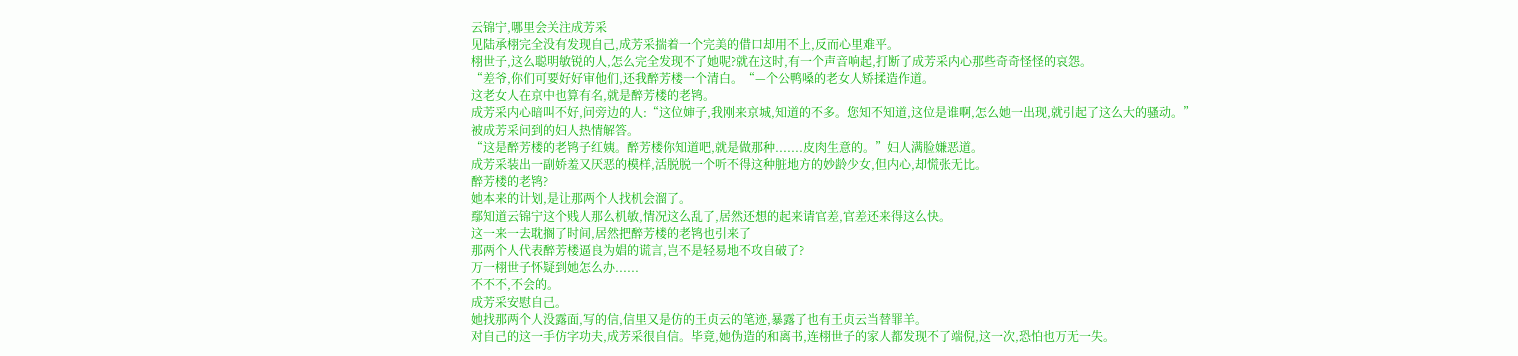云锦宁,哪里会关注成芳采
见陆承栩完全没有发现自己,成芳采揣着一个完美的借口却用不上,反而心里难平。
栩世子,这么聪明敏锐的人,怎么完全发现不了她呢?就在这时,有一个声音响起,打断了成芳采内心那些奇奇怪怪的哀怨。
“差爷,你们可要好好审他们,还我醉芳楼一个清白。“—个公鸭嗓的老女人矫揉造作道。
这老女人在京中也算有名,就是醉芳楼的老鸨。
成芳采内心暗叫不好,问旁边的人:“这位婶子,我刚来京城,知道的不多。您知不知道,这位是谁啊,怎么她一出现,就引起了这么大的骚动。”
被成芳采问到的妇人热情解答。
“这是醉芳楼的老鸨子红姨。醉芳楼你知道吧,就是做那种.......皮肉生意的。”妇人满脸嫌恶道。
成芳采装出一副娇羞又厌恶的模样,活脱脱一个听不得这种脏地方的妙龄少女,但内心,却慌张无比。
醉芳楼的老鸨?
她本来的计划,是让那两个人找机会溜了。
鄢知道云锦宁这个贱人那么机敏,情况这么乱了,居然还想的起来请官差,官差还来得这么快。
这一来一去耽搁了时间,居然把醉芳楼的老鸨也引来了
那两个人代表醉芳楼逼良为娼的谎言,岂不是轻易地不攻自破了?
万一栩世子怀疑到她怎么办......
不不不,不会的。
成芳采安慰自己。
她找那两个人没露面,写的信,信里又是仿的王贞云的笔迹,暴露了也有王贞云当替罪羊。
对自己的这一手仿字功夫,成芳采很自信。毕竟,她伪造的和离书,连栩世子的家人都发现不了端倪,这一次,恐怕也万无一失。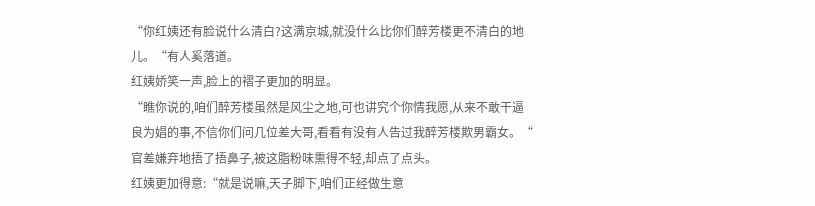“你红姨还有脸说什么清白?这满京城,就没什么比你们醉芳楼更不清白的地儿。“有人奚落道。
红姨娇笑一声,脸上的褶子更加的明显。
“瞧你说的,咱们醉芳楼虽然是风尘之地,可也讲究个你情我愿,从来不敢干逼良为娼的事,不信你们问几位差大哥,看看有没有人告过我醉芳楼欺男霸女。“
官差嫌弃地捂了捂鼻子,被这脂粉味熏得不轻,却点了点头。
红姨更加得意:“就是说嘛,天子脚下,咱们正经做生意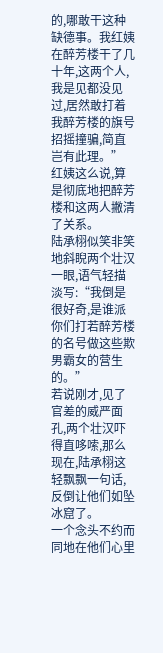的,哪敢干这种缺德事。我红姨在醉芳楼干了几十年,这两个人,我是见都没见过,居然敢打着我醉芳楼的旗号招摇撞骗,简直岂有此理。”
红姨这么说,算是彻底地把醉芳楼和这两人撇清了关系。
陆承栩似笑非笑地斜睨两个壮汉一眼,语气轻描淡写:“我倒是很好奇,是谁派你们打若醉芳楼的名号做这些欺男霸女的营生的。”
若说刚才,见了官差的威严面孔,两个壮汉吓得直哆嗦,那么现在,陆承栩这轻飘飘一句话,反倒让他们如坠冰窟了。
一个念头不约而同地在他们心里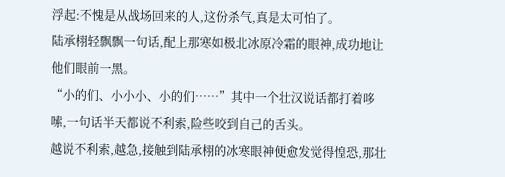浮起:不愧是从战场回来的人,这份杀气,真是太可怕了。
陆承栩轻飘飘一句话,配上那寒如极北冰原冷霜的眼神,成功地让他们眼前一黑。
“小的们、小小小、小的们……”其中一个壮汉说话都打着哆嗦,一句话半天都说不利索,险些咬到自己的舌头。
越说不利索,越急,接触到陆承栩的冰寒眼神便愈发觉得惶恐,那壮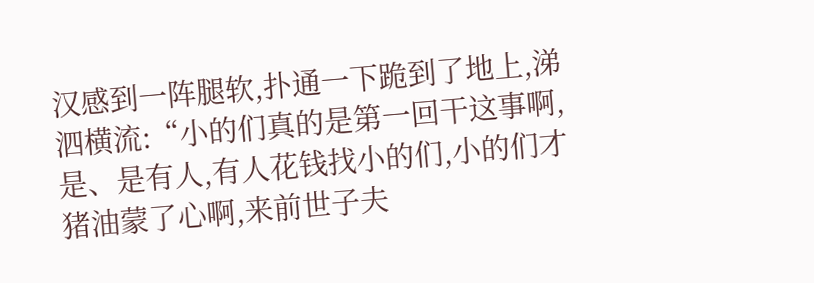汉感到一阵腿软,扑通一下跪到了地上,涕泗横流:“小的们真的是第一回干这事啊,是、是有人,有人花钱找小的们,小的们才猪油蒙了心啊,来前世子夫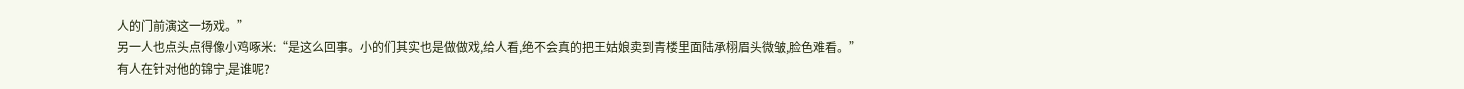人的门前演这一场戏。”
另一人也点头点得像小鸡啄米:“是这么回事。小的们其实也是做做戏,给人看,绝不会真的把王姑娘卖到青楼里面陆承栩眉头微皱,脸色难看。”
有人在针对他的锦宁,是谁呢?